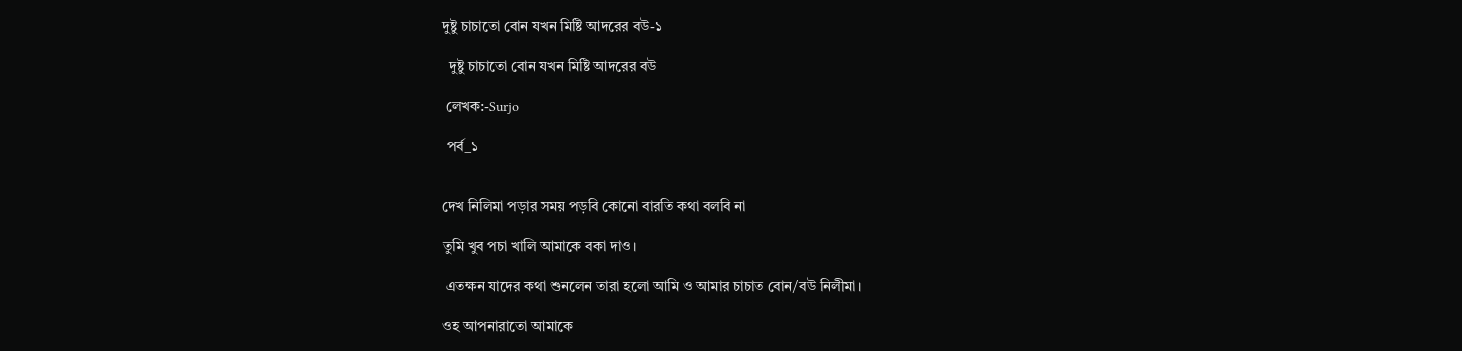দুষ্টু চাচাতো বোন যখন মিষ্টি আদরের বউ-১

  দুষ্টু চাচাতো বোন যখন মিষ্টি আদরের বউ

 লেখক:-Surjo

 পর্ব_১


দেখ নিলিমা পড়ার সময় পড়বি কোনো বারতি কথা বলবি না

তুমি খুব পচা খালি আমাকে বকা দাও।

 এতক্ষন যাদের কথা শুনলেন তারা হলো আমি ও আমার চাচাত বোন/বউ নিলীমা।

ওহ আপনারাতো আমাকে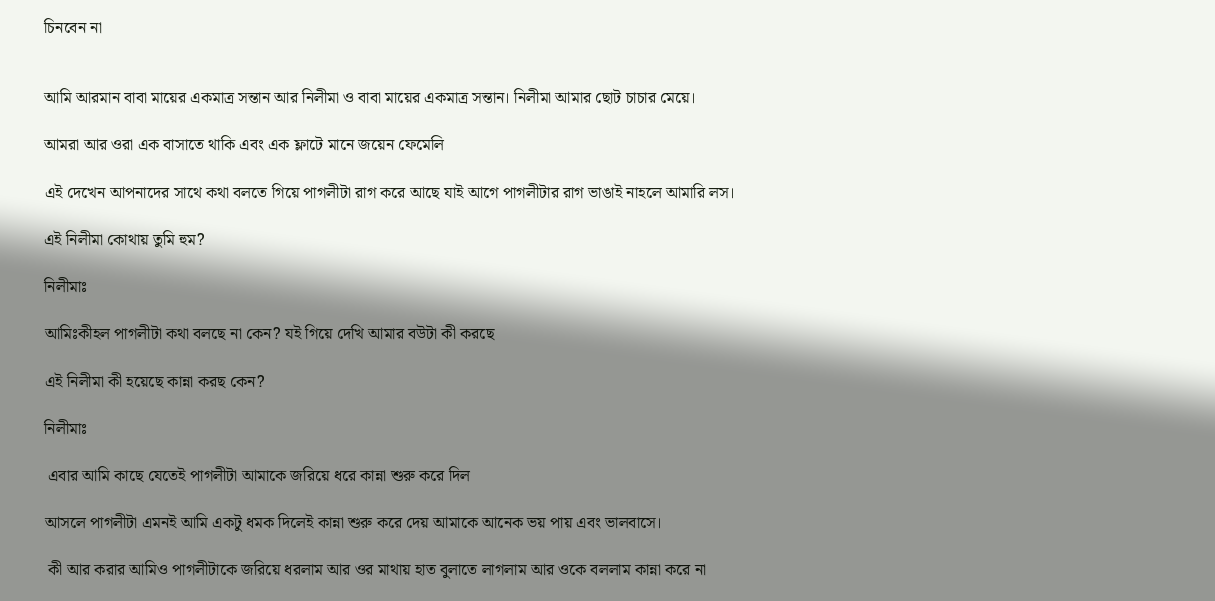চিনবেন না


আমি আরমান বাবা মায়ের একমাত্র সন্তান আর নিলীমা ও বাবা মায়ের একমাত্র সন্তান। নিলীমা আমার ছোট চাচার মেয়ে।

আমরা আর ওরা এক বাসাতে থাকি এবং এক ফ্লাটে মানে জয়েন ফেমেলি

এই দেখেন আপনাদের সাথে কথা বলতে গিয়ে পাগলীটা রাগ করে আছে যাই আগে পাগলীটার রাগ ভাঙাই নাহলে আমারি লস।

এই নিলীমা কোথায় তুমি হুম?

নিলীমাঃ

আমিঃকীহল পাগলীটা কথা বলছে না কেন? যই গিয়ে দেখি আমার বউটা কী করছে

এই নিলীমা কী হয়েছে কান্না করছ কেন?

নিলীমাঃ

 এবার আমি কাছে যেতেই পাগলীটা আমাকে জরিয়ে ধরে কান্না শুরু করে দিল

আসলে পাগলীটা এমনই আমি একটু ধমক দিলেই কান্না শুরু করে দেয় আমাকে আনেক ভয় পায় এবং ভালবাসে।

 কী আর করার আমিও পাগলীটাকে জরিয়ে ধরলাম আর ওর মাথায় হাত বুলাতে লাগলাম আর ওকে বললাম কান্না করে না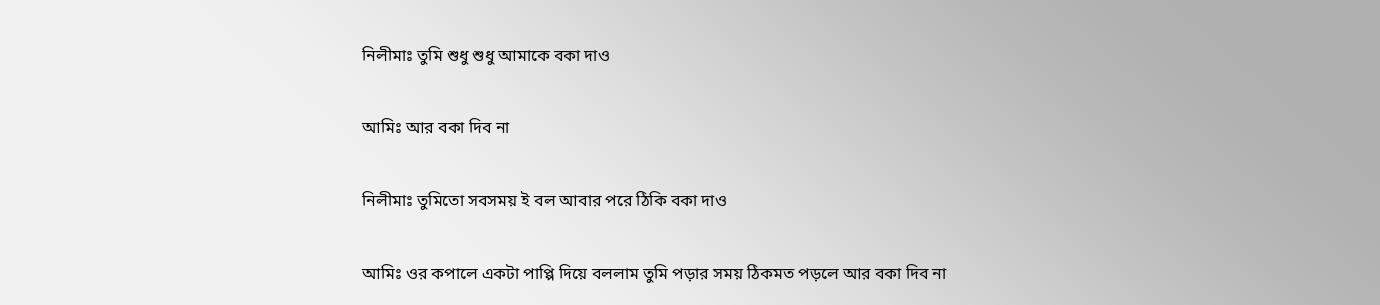নিলীমাঃ তুমি শুধু শুধু আমাকে বকা দাও

আমিঃ আর বকা দিব না

নিলীমাঃ তুমিতো সবসময় ই বল আবার পরে ঠিকি বকা দাও

আমিঃ ওর কপালে একটা পাপ্পি দিয়ে বললাম তুমি পড়ার সময় ঠিকমত পড়লে আর বকা দিব না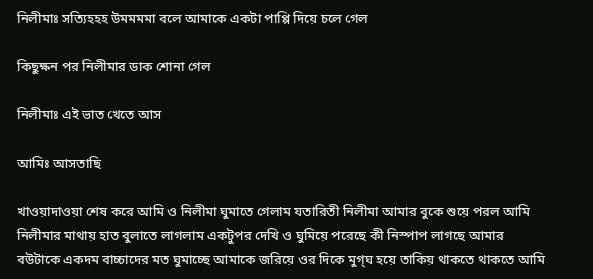নিলীমাঃ সত্যিহহহ উমমমমা বলে আমাকে একটা পাপ্পি দিয়ে চলে গেল

কিছুক্ষন পর নিলীমার ডাক শোনা গেল

নিলীমাঃ এই ভাত খেতে আস

আমিঃ আসতাছি

খাওয়াদাওয়া শেষ করে আমি ও নিলীমা ঘুমাতে গেলাম যতারিতী নিলীমা আমার বুকে শুয়ে পরল আমি নিলীমার মাথায় হাত বুলাতে লাগলাম একটুপর দেখি ও ঘুমিয়ে পরেছে কী নিস্পাপ লাগছে আমার বউটাকে একদম বাচ্চাদের মত ঘুমাচ্ছে আমাকে জরিয়ে ওর দিকে মুগ্ঘ হয়ে তাকিয় থাকতে থাকতে আমি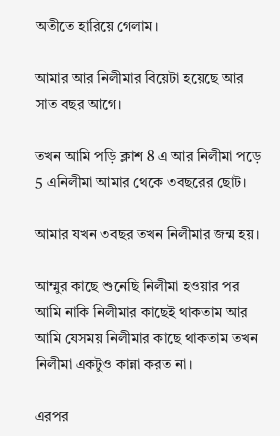অতীতে হারিয়ে গেলাম।

আমার আর নিলীমার বিয়েটা হয়েছে আর সাত বছর আগে।

তখন আমি পড়ি ক্লাশ 8 এ আর নিলীমা পড়ে 5 এনিলীমা আমার থেকে ৩বছরের ছোট।

আমার যখন ৩বছর তখন নিলীমার জন্ম হয়।

আম্মুর কাছে শুনেছি নিলীমা হওয়ার পর আমি নাকি নিলীমার কাছেই থাকতাম আর আমি যেসময় নিলীমার কাছে থাকতাম তখন নিলীমা একটুও কান্না করত না।

এরপর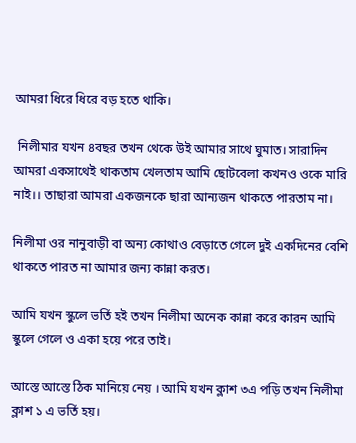আমরা ধিরে ধিরে বড় হতে থাকি।

 নিলীমার যখন ৪বছর তখন থেকে উই আমার সাথে ঘুমাত। সারাদিন আমরা একসাথেই থাকতাম খেলতাম আমি ছোটবেলা কখনও ওকে মারি নাই।। তাছারা আমরা একজনকে ছারা আন্যজন থাকতে পারতাম না।

নিলীমা ওর নানুবাড়ী বা অন্য কোথাও বেড়াতে গেলে দুই একদিনের বেশি থাকতে পারত না আমার জন্য কান্না করত।

আমি যখন স্কুলে ভর্তি হই তখন নিলীমা অনেক কান্না করে কারন আমি স্কুলে গেলে ও একা হয়ে পরে তাই।

আস্তে আস্তে ঠিক মানিয়ে নেয় । আমি যখন ক্লাশ ৩এ পড়ি তখন নিলীমা ক্লাশ ১ এ ভর্তি হয়।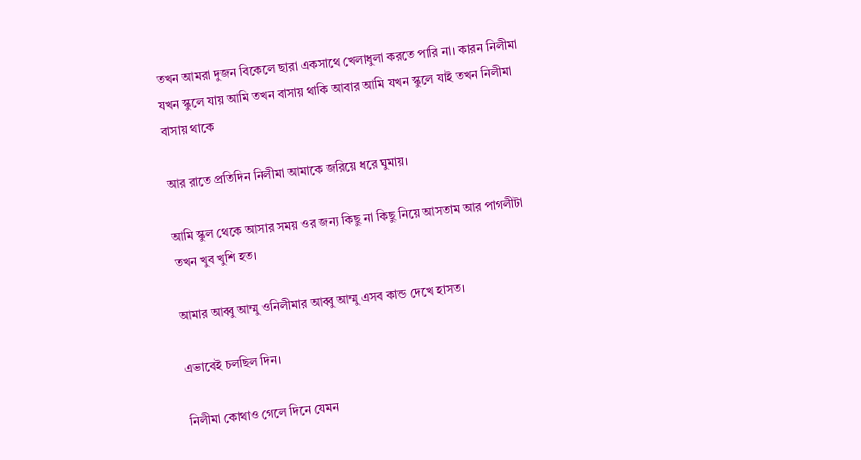তখন আমরা দুজন বিকেলে ছারা একসাথে খেলাধুলা করতে পারি না। কারন নিলীমা যখন স্কুলে যায় আমি তখন বাসায় থাকি আবার আমি যখন স্কুলে যাই তখন নিলীমা বাসায় থাকে

আর রাতে প্রতিদিন নিলীমা আমাকে জরিয়ে ধরে ঘুমায়।

আমি স্কুল থেকে আসার সময় ওর জন্য কিছু না কিছু নিয়ে আসতাম আর পাগলীটা তখন খুব খুশি হত।

আমার আব্বু আম্মু ওনিলীমার আব্বু আম্মু এসব কান্ড দেখে হাসত।

এভাবেই চলছিল দিন।

নিলীমা কোথাও গেলে দিনে যেমন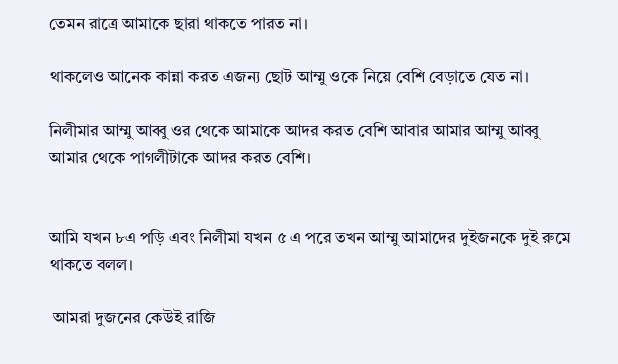তেমন রাত্রে আমাকে ছারা থাকতে পারত না।

থাকলেও আনেক কান্না করত এজন্য ছোট আম্মু ওকে নিয়ে বেশি বেড়াতে যেত না।

নিলীমার আম্মু আব্বু ওর থেকে আমাকে আদর করত বেশি আবার আমার আম্মু আব্বু আমার থেকে পাগলীটাকে আদর করত বেশি।


আমি যখন ৮এ পড়ি এবং নিলীমা যখন ৫ এ পরে তখন আম্মু আমাদের দুইজনকে দুই রুমে থাকতে বলল।

 আমরা দুজনের কেউই রাজি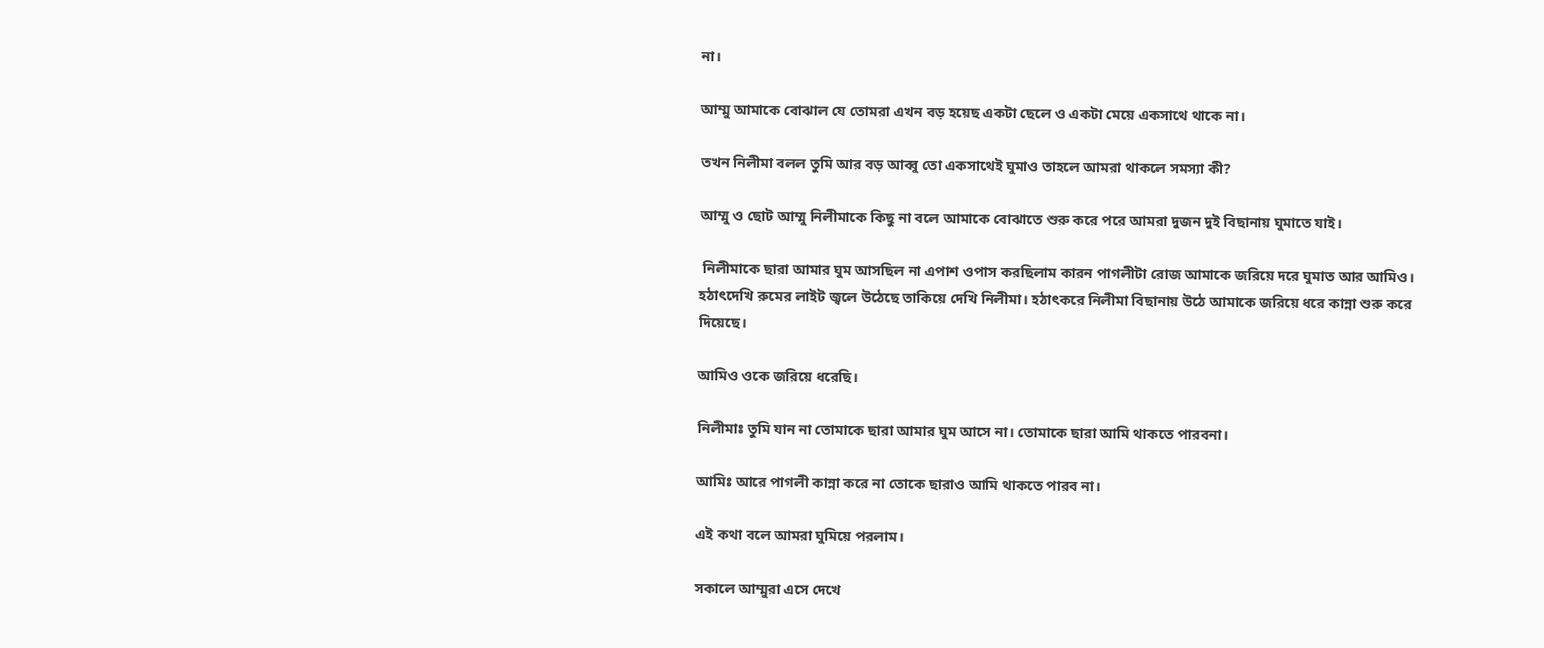না।

আম্মু আমাকে বোঝাল যে তোমরা এখন বড় হয়েছ একটা ছেলে ও একটা মেয়ে একসাথে থাকে না।

তখন নিলীমা বলল তুমি আর বড় আব্বু তো একসাথেই ঘুমাও তাহলে আমরা থাকলে সমস্যা কী?

আম্মু ও ছোট আম্মু নিলীমাকে কিছু না বলে আমাকে বোঝাতে শুরু করে পরে আমরা দুজন দুই বিছানায় ঘুমাতে যাই।

 নিলীমাকে ছারা আমার ঘুম আসছিল না এপাশ ওপাস করছিলাম কারন পাগলীটা রোজ আমাকে জরিয়ে দরে ঘুমাত আর আমিও। হঠাৎদেখি রুমের লাইট জ্বলে উঠেছে তাকিয়ে দেখি নিলীমা। হঠাৎকরে নিলীমা বিছানায় উঠে আমাকে জরিয়ে ধরে কান্না শুরু করে দিয়েছে।

আমিও ওকে জরিয়ে ধরেছি।

নিলীমাঃ তুমি যান না তোমাকে ছারা আমার ঘুম আসে না। তোমাকে ছারা আমি থাকতে পারবনা।

আমিঃ আরে পাগলী কান্না করে না তোকে ছারাও আমি থাকতে পারব না।

এই কথা বলে আমরা ঘুমিয়ে পরলাম।

সকালে আম্মুরা এসে দেখে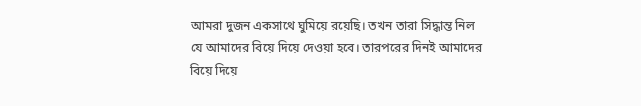আমরা দুজন একসাথে ঘুমিয়ে রয়েছি। তখন তারা সিদ্ধান্ত নিল যে আমাদের বিয়ে দিয়ে দেওয়া হবে। তারপরের দিনই আমাদের বিয়ে দিয়ে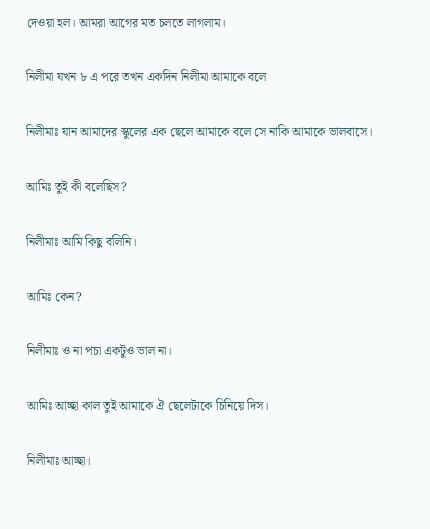দেওয়া হল। আমরা আগের মত চলতে লাগলাম।

নিলীমা যখন ৮ এ পরে তখন একদিন নিলীমা আমাকে বলে

নিলীমাঃ যান আমাদের স্কুলের এক ছেলে আমাকে বলে সে নাকি আমাকে ভালবাসে।

আমিঃ তুই কী বলেছিস?

নিলীমাঃ আমি কিছু বলিনি।

আমিঃ কেন?

নিলীমাঃ ও না পচা একটুও ভাল না।

আমিঃ আচ্ছা কাল তুই আমাকে ঐ ছেলেটাকে চিনিয়ে দিস।

নিলীমাঃ আচ্ছা।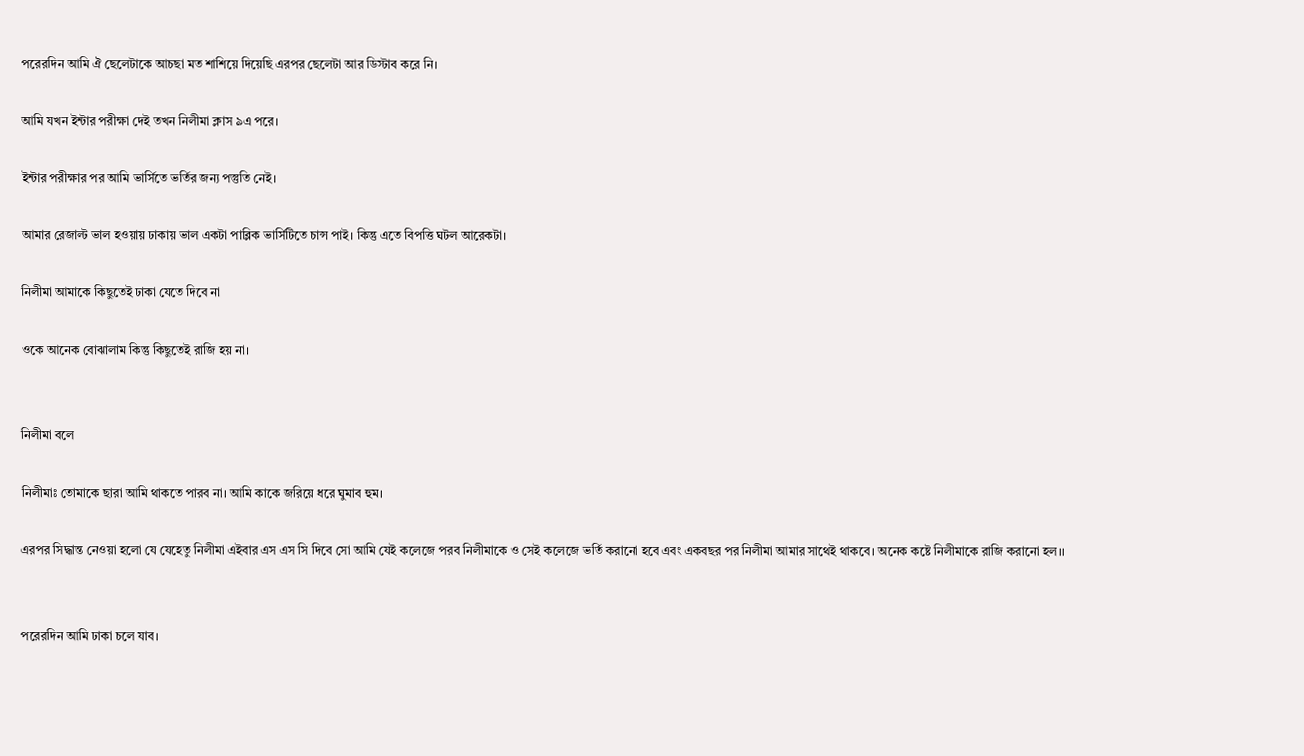পরেরদিন আমি ঐ ছেলেটাকে আচছা মত শাশিয়ে দিয়েছি এরপর ছেলেটা আর ডিস্টাব করে নি।

আমি যখন ইন্টার পরীক্ষা দেই তখন নিলীমা ক্লাস ৯এ পরে।

ইন্টার পরীক্ষার পর আমি ভার্সিতে ভর্তির জন্য পস্তুতি নেই।

আমার রেজাল্ট ভাল হওয়ায় ঢাকায় ভাল একটা পাব্লিক ভার্সিটিতে চান্স পাই। কিন্তু এতে বিপত্তি ঘটল আরেকটা।

নিলীমা আমাকে কিছুতেই ঢাকা যেতে দিবে না

ওকে আনেক বোঝালাম কিন্তু কিছুতেই রাজি হয় না।


নিলীমা বলে

নিলীমাঃ তোমাকে ছারা আমি থাকতে পারব না। আমি কাকে জরিয়ে ধরে ঘুমাব হুম।

এরপর সিদ্ধান্ত নেওয়া হলো যে যেহেতু নিলীমা এইবার এস এস সি দিবে সো আমি যেই কলেজে পরব নিলীমাকে ও সেই কলেজে ভর্তি করানো হবে এবং একবছর পর নিলীমা আমার সাথেই থাকবে। অনেক কষ্টে নিলীমাকে রাজি করানো হল।।


পরেরদিন আমি ঢাকা চলে যাব।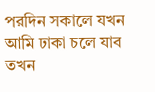পরদিন সকালে যখন আমি ঢাকা চলে যাব তখন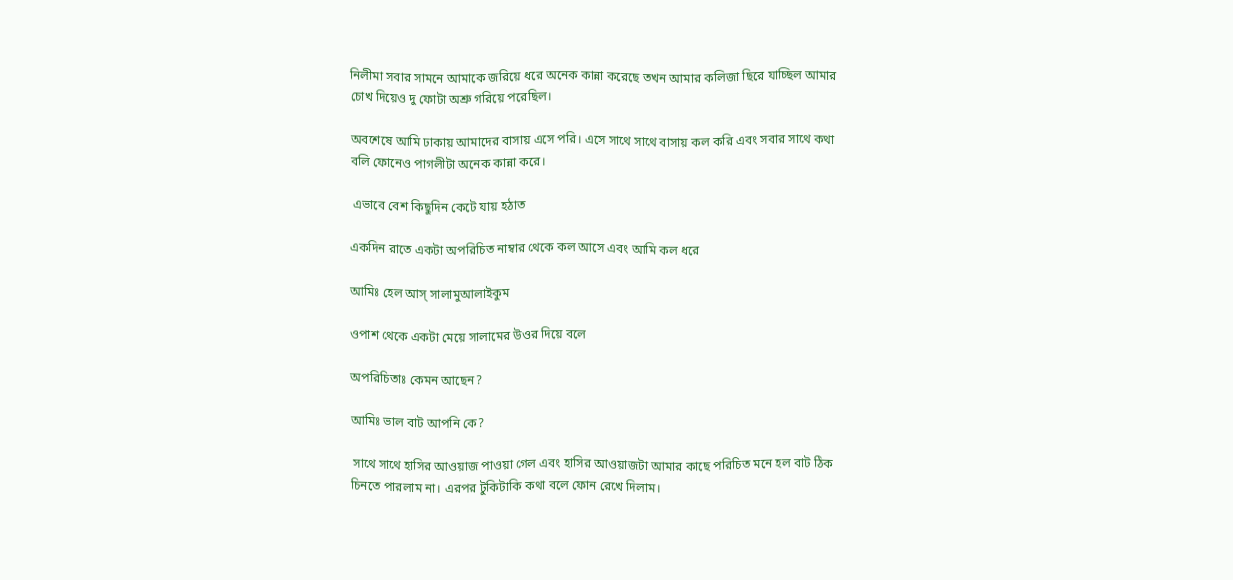নিলীমা সবার সামনে আমাকে জরিয়ে ধরে অনেক কান্না করেছে তখন আমার কলিজা ছিরে যাচ্ছিল আমার চোখ দিয়েও দু ফোটা অশ্রু গরিয়ে পরেছিল।

অবশেষে আমি ঢাকায় আমাদের বাসায় এসে পরি। এসে সাথে সাথে বাসায় কল করি এবং সবার সাথে কথা বলি ফোনেও পাগলীটা অনেক কান্না করে।

 এভাবে বেশ কিছুদিন কেটে যায় হঠাত

একদিন রাতে একটা অপরিচিত নাম্বার থেকে কল আসে এবং আমি কল ধরে

আমিঃ হেল আস্ সালামুআলাইকুম

ওপাশ থেকে একটা মেয়ে সালামের উওর দিয়ে বলে

অপরিচিতাঃ কেমন আছেন?

আমিঃ ভাল বাট আপনি কে?

 সাথে সাথে হাসির আওয়াজ পাওয়া গেল এবং হাসির আওয়াজটা আমার কাছে পরিচিত মনে হল বাট ঠিক চিনতে পারলাম না। এরপর টুকিটাকি কথা বলে ফোন রেখে দিলাম।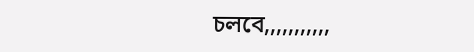চলবে,,,,,,,,,,,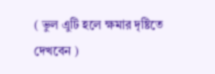( ভুল এুটি হলে ক্ষমার দৃষ্টিতে দেখবেন )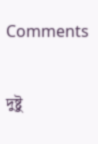Comments

দুষ্টু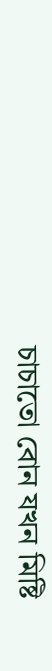চাচাতো বোন যখন মিষ্টি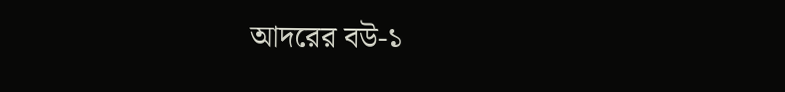আদরের বউ-১